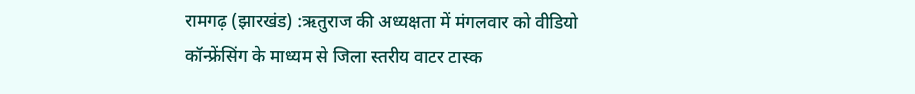रामगढ़ (झारखंड) :ऋतुराज की अध्यक्षता में मंगलवार को वीडियो कॉन्फ्रेंसिंग के माध्यम से जिला स्तरीय वाटर टास्क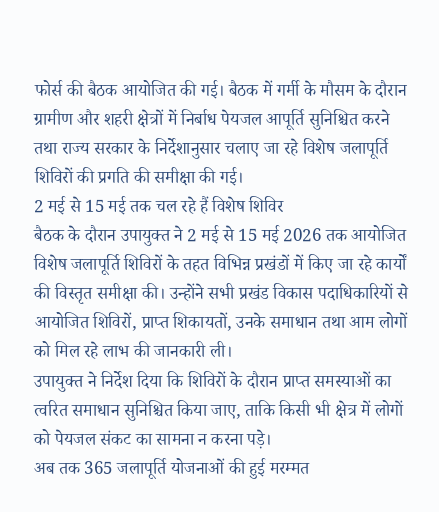फोर्स की बैठक आयोजित की गई। बैठक में गर्मी के मौसम के दौरान ग्रामीण और शहरी क्षेत्रों में निर्बाध पेयजल आपूर्ति सुनिश्चित करने तथा राज्य सरकार के निर्देशानुसार चलाए जा रहे विशेष जलापूर्ति शिविरों की प्रगति की समीक्षा की गई।
2 मई से 15 मई तक चल रहे हैं विशेष शिविर
बैठक के दौरान उपायुक्त ने 2 मई से 15 मई 2026 तक आयोजित विशेष जलापूर्ति शिविरों के तहत विभिन्न प्रखंडों में किए जा रहे कार्यों की विस्तृत समीक्षा की। उन्होंने सभी प्रखंड विकास पदाधिकारियों से आयोजित शिविरों, प्राप्त शिकायतों, उनके समाधान तथा आम लोगों को मिल रहे लाभ की जानकारी ली।
उपायुक्त ने निर्देश दिया कि शिविरों के दौरान प्राप्त समस्याओं का त्वरित समाधान सुनिश्चित किया जाए, ताकि किसी भी क्षेत्र में लोगों को पेयजल संकट का सामना न करना पड़े।
अब तक 365 जलापूर्ति योजनाओं की हुई मरम्मत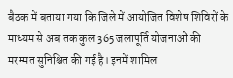बैठक में बताया गया कि जिले में आयोजित विशेष शिविरों के माध्यम से अब तक कुल 365 जलापूर्ति योजनाओं की मरम्मत सुनिश्चित की गई है। इनमें शामिल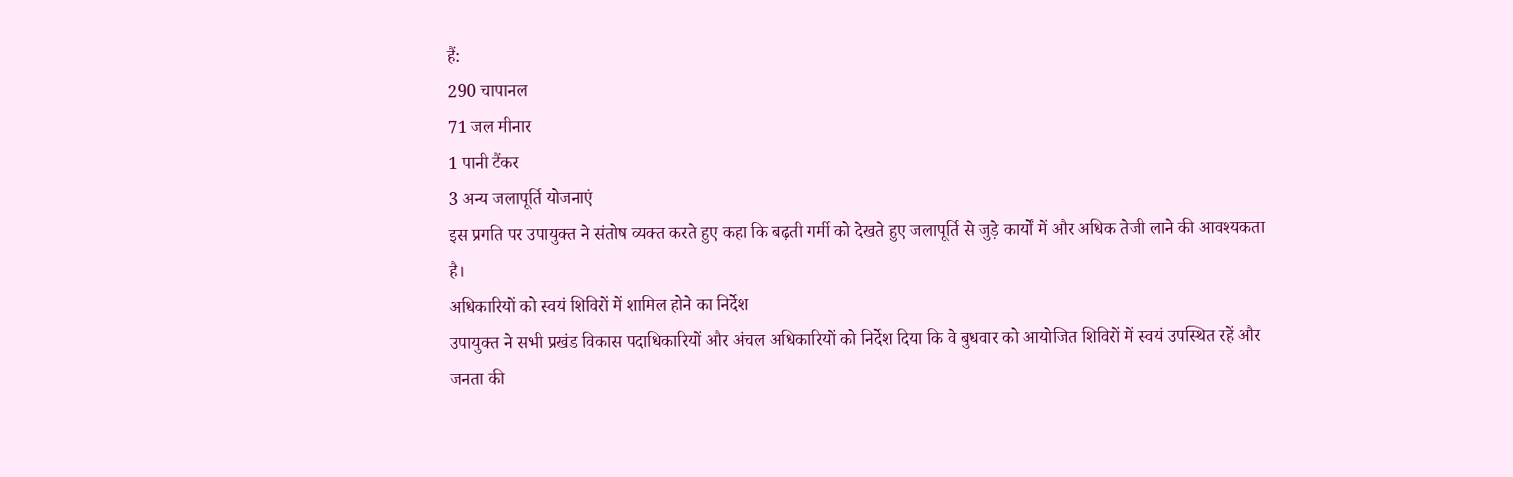हैं:
290 चापानल
71 जल मीनार
1 पानी टैंकर
3 अन्य जलापूर्ति योजनाएं
इस प्रगति पर उपायुक्त ने संतोष व्यक्त करते हुए कहा कि बढ़ती गर्मी को देखते हुए जलापूर्ति से जुड़े कार्यों में और अधिक तेजी लाने की आवश्यकता है।
अधिकारियों को स्वयं शिविरों में शामिल होने का निर्देश
उपायुक्त ने सभी प्रखंड विकास पदाधिकारियों और अंचल अधिकारियों को निर्देश दिया कि वे बुधवार को आयोजित शिविरों में स्वयं उपस्थित रहें और जनता की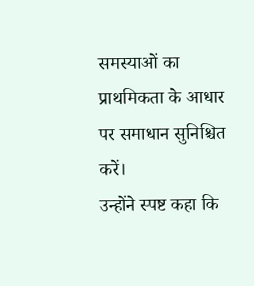समस्याओं का प्राथमिकता के आधार पर समाधान सुनिश्चित करें।
उन्होंने स्पष्ट कहा कि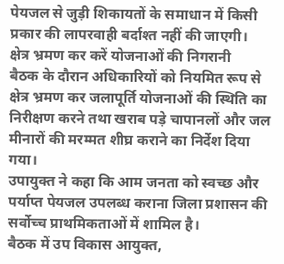पेयजल से जुड़ी शिकायतों के समाधान में किसी प्रकार की लापरवाही बर्दाश्त नहीं की जाएगी।
क्षेत्र भ्रमण कर करें योजनाओं की निगरानी
बैठक के दौरान अधिकारियों को नियमित रूप से क्षेत्र भ्रमण कर जलापूर्ति योजनाओं की स्थिति का निरीक्षण करने तथा खराब पड़े चापानलों और जल मीनारों की मरम्मत शीघ्र कराने का निर्देश दिया गया।
उपायुक्त ने कहा कि आम जनता को स्वच्छ और पर्याप्त पेयजल उपलब्ध कराना जिला प्रशासन की सर्वोच्च प्राथमिकताओं में शामिल है।
बैठक में उप विकास आयुक्त,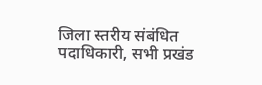जिला स्तरीय संबंधित पदाधिकारी, सभी प्रखंड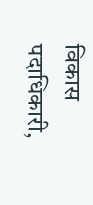विकास पदाधिकारी,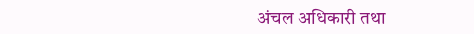अंचल अधिकारी तथा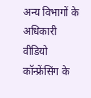अन्य विभागों के अधिकारी वीडियो कॉन्फ्रेंसिंग के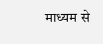माध्यम से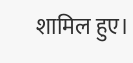शामिल हुए।